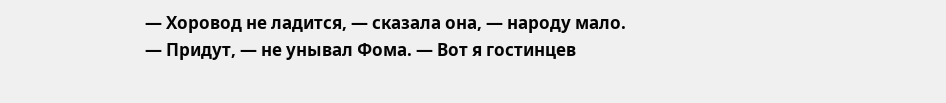— Хоровод не ладится, — сказала она, — народу мало.
— Придут, — не унывал Фома. — Вот я гостинцев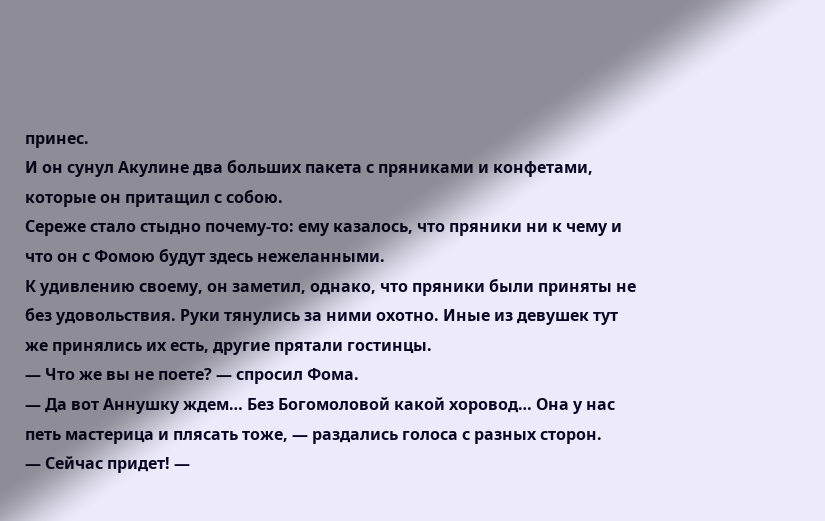принес.
И он сунул Акулине два больших пакета с пряниками и конфетами, которые он притащил с собою.
Сереже стало стыдно почему-то: ему казалось, что пряники ни к чему и что он с Фомою будут здесь нежеланными.
К удивлению своему, он заметил, однако, что пряники были приняты не без удовольствия. Руки тянулись за ними охотно. Иные из девушек тут же принялись их есть, другие прятали гостинцы.
— Что же вы не поете? — спросил Фома.
— Да вот Аннушку ждем… Без Богомоловой какой хоровод… Она у нас петь мастерица и плясать тоже, — раздались голоса с разных сторон.
— Сейчас придет! —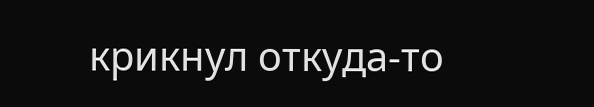крикнул откуда-то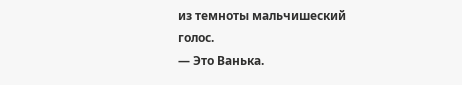из темноты мальчишеский голос.
— Это Ванька.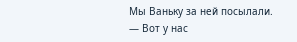Мы Ваньку за ней посылали.
— Вот у нас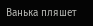Ванька пляшет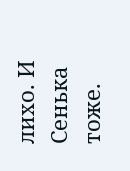лихо. И Сенька тоже.